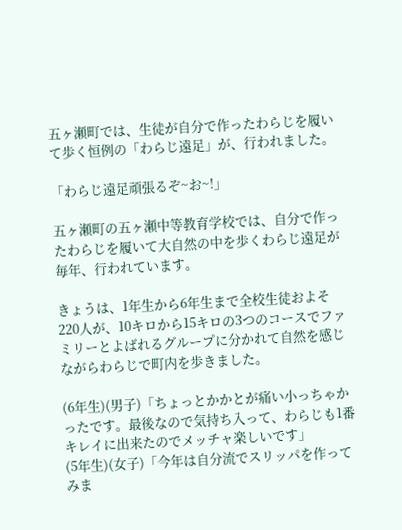五ヶ瀬町では、生徒が自分で作ったわらじを履いて歩く恒例の「わらじ遠足」が、行われました。

「わらじ遠足頑張るぞ~お~!」

五ヶ瀬町の五ヶ瀬中等教育学校では、自分で作ったわらじを履いて大自然の中を歩くわらじ遠足が毎年、行われています。

きょうは、1年生から6年生まで全校生徒およそ220人が、10キロから15キロの3つのコースでファミリーとよばれるグループに分かれて自然を感じながらわらじで町内を歩きました。

(6年生)(男子)「ちょっとかかとが痛い小っちゃかったです。最後なので気持ち入って、わらじも1番キレイに出来たのでメッチャ楽しいです」
(5年生)(女子)「今年は自分流でスリッパを作ってみま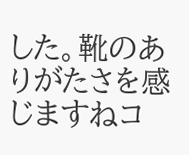した。靴のありがたさを感じますねコ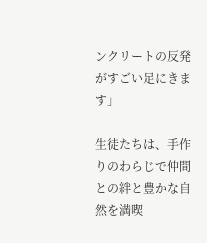ンクリートの反発がすごい足にきます」

生徒たちは、手作りのわらじで仲間との絆と豊かな自然を満喫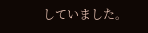していました。